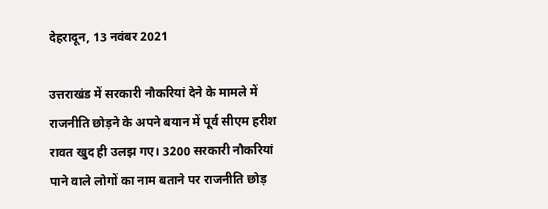देहरादून, 13 नवंबर 2021

उत्तराखंड में सरकारी नौकरियां देने के मामले में राजनीति छोड़ने के अपने बयान में पूर्व सीएम हरीश रावत खुद ही उलझ गए। 3200 सरकारी नौकरियां पाने वाले लोगों का नाम बताने पर राजनीति छोड़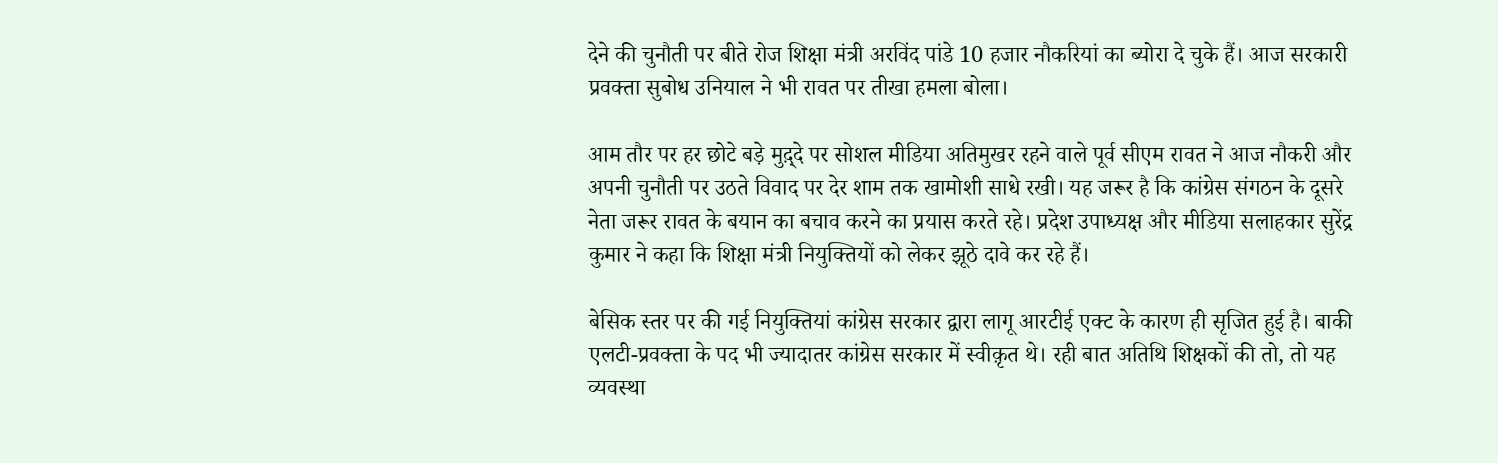देने की चुनौती पर बीते रोज शिक्षा मंत्री अरविंद पांडे 10 हजार नौकरियां का ब्योरा दे चुके हैं। आज सरकारी प्रवक्ता सुबोध उनियाल ने भी रावत पर तीखा हमला बोला।

आम तौर पर हर छोटे बड़े मुद़्दे पर सोशल मीडिया अतिमुखर रहने वाले पूर्व सीएम रावत ने आज नौकरी और अपनी चुनौती पर उठते विवाद पर देर शाम तक खामोशी साधे रखी। यह जरूर है कि कांग्रेस संगठन के दूसरे नेता जरूर रावत के बयान का बचाव करने का प्रयास करते रहे। प्रदेश उपाध्यक्ष और मीडिया सलाहकार सुरेंद्र कुमार ने कहा कि शिक्षा मंत्री नियुक्तियों को लेकर झूठे दावे कर रहे हैं।

बेसिक स्तर पर की गई नियुक्तियां कांग्रेस सरकार द्वारा लागू आरटीई एक्ट के कारण ही सृजित हुई है। बाकी एलटी-प्रवक्ता के पद भी ज्यादातर कांग्रेस सरकार में स्वीक़ृत थे। रही बात अतिथि शिक्षकों की तो, तो यह व्यवस्था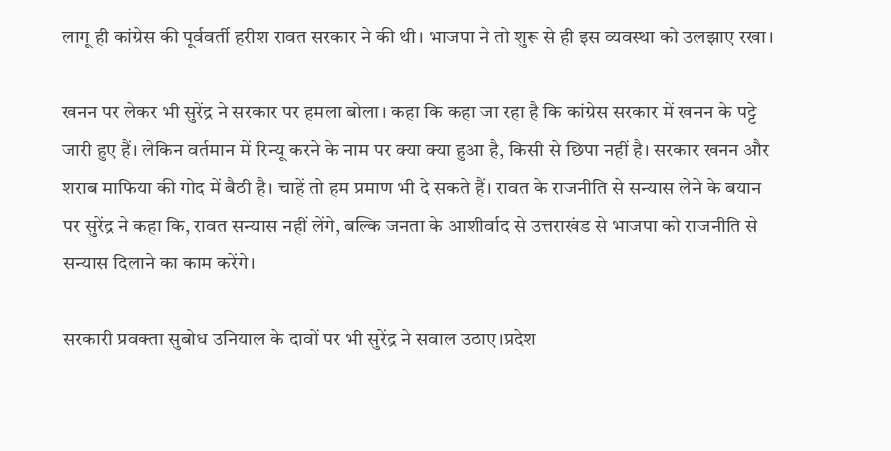लागू ही कांग्रेस की पूर्ववर्ती हरीश रावत सरकार ने की थी। भाजपा ने तो शुरू से ही इस व्यवस्था को उलझाए रखा।

खनन पर लेकर भी सुरेंद्र ने सरकार पर हमला बोला। कहा कि कहा जा रहा है कि कांग्रेस सरकार में खनन के पट्टे जारी हुए हैं। लेकिन वर्तमान में रिन्यू करने के नाम पर क्या क्या हुआ है, किसी से छिपा नहीं है। सरकार खनन और शराब माफिया की गोद में बैठी है। चाहें तो हम प्रमाण भी दे सकते हैं। रावत के राजनीति से सन्यास लेने के बयान पर सुरेंद्र ने कहा कि, रावत सन्यास नहीं लेंगे, बल्कि जनता के आशीर्वाद से उत्तराखंड से भाजपा को राजनीति से सन्यास दिलाने का काम करेंगे।

सरकारी प्रवक्ता सुबोध उनियाल के दावों पर भी सुरेंद्र ने सवाल उठाए।प्रदेश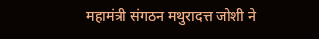महामंत्री संगठन मथुरादत्त जोशी ने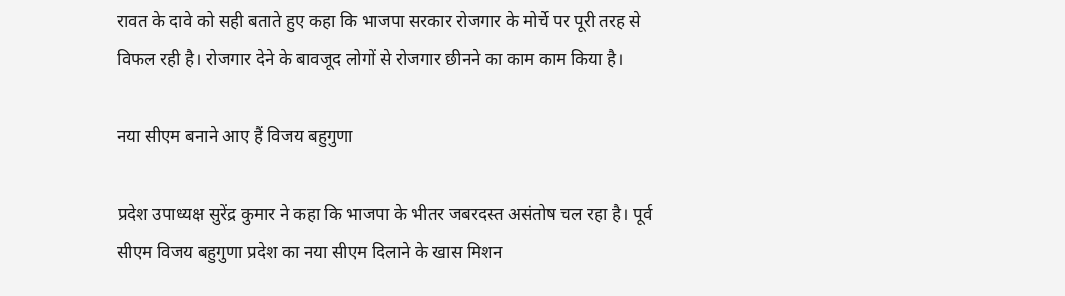रावत के दावे को सही बताते हुए कहा कि भाजपा सरकार रोजगार के मोर्चे पर पूरी तरह से विफल रही है। रोजगार देने के बावजूद लोगों से रोजगार छीनने का काम काम किया है।

नया सीएम बनाने आए हैं विजय बहुगुणा

प्रदेश उपाध्यक्ष सुरेंद्र कुमार ने कहा कि भाजपा के भीतर जबरदस्त असंतोष चल रहा है। पूर्व सीएम विजय बहुगुणा प्रदेश का नया सीएम दिलाने के खास मिशन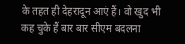के तहत ही देहरादून आएं हैं। वो खुद भी कह चुके हैं बार बार सीएम बदलना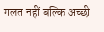गलत नहीं बल्कि अच्छी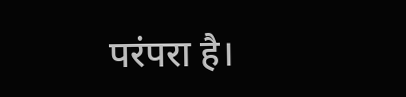परंपरा है।